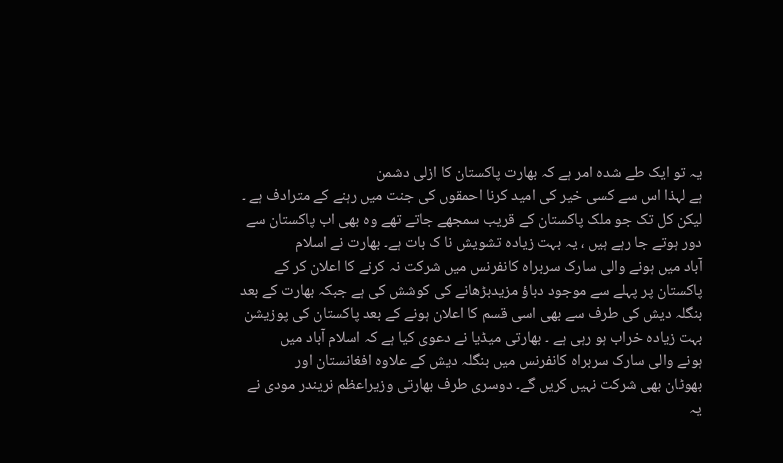یہ تو ایک طے شدہ امر ہے کہ بھارت پاکستان کا ازلی دشمن
ہے لہذا اس سے کسی خیر کی امید کرنا احمقوں کی جنت میں رہنے کے مترادف ہے ۔
لیکن کل تک جو ملک پاکستان کے قریب سمجھے جاتے تھے وہ بھی اب پاکستان سے
دور ہوتے جا رہے ہیں ، یہ بہت زیادہ تشویش نا ک بات ہے۔ بھارت نے اسلام
آباد میں ہونے والی سارک سربراہ کانفرنس میں شرکت نہ کرنے کا اعلان کر کے
پاکستان پر پہلے سے موجود دباؤ مزیدبڑھانے کی کوشش کی ہے جبکہ بھارت کے بعد
بنگلہ دیش کی طرف سے بھی اسی قسم کا اعلان ہونے کے بعد پاکستان کی پوزیشن
بہت زیادہ خراب ہو رہی ہے ۔ بھارتی میڈیا نے دعوی کیا ہے کہ اسلام آباد میں
ہونے والی سارک سربراہ کانفرنس میں بنگلہ دیش کے علاوہ افغانستان اور
بھوٹان بھی شرکت نہیں کریں گے۔ دوسری طرف بھارتی وزیراعظم نریندر مودی نے
یہ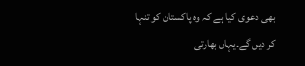بھی دعوی کیا ہے کہ وہ پاکستان کو تنہا کر دیں گے۔یہاں بھارتی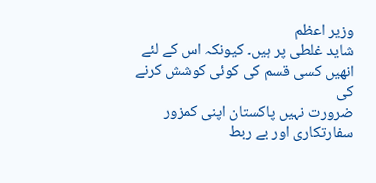وزیر اعظم
شاید غلطی پر ہیں۔ کیونکہ اس کے لئے انھیں کسی قسم کی کوئی کوشش کرنے کی
ضرورت نہیں پاکستان اپنی کمزور سفارتکاری اور بے ربط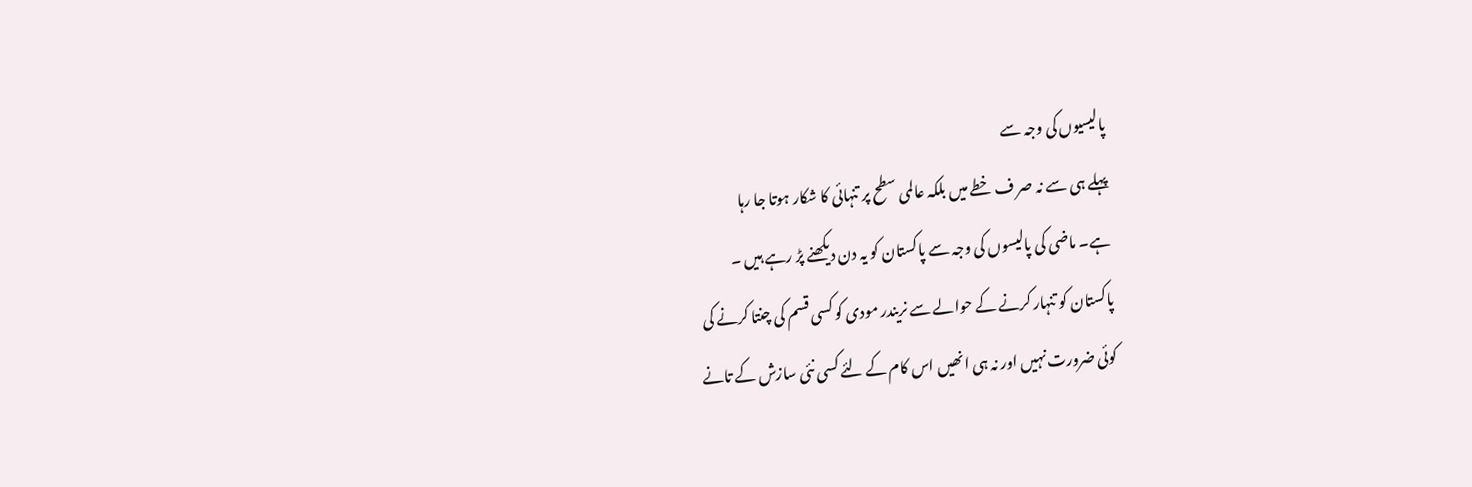پالیسیوں کی وجہ سے
پہلے ہی سے نہ صر ف خطے میں بلکہ عالمی سطح پر تنہائی کا شکار ہوتا جا رہا
ہے۔ ماضی کی پالیسوں کی وجہ سے پاکستان کو یہ دن دیکھنے پڑ رہے ہیں ۔
پاکستان کو تنہار کرنے کے حوالے سے نریندر مودی کو کسی قسم کی چنتا کرنے کی
کوئی ضرورت نہیں اور نہ ہی انھیں اس کام کے لئے کسی نئی سازش کے تانے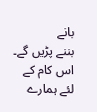بانے
بننے پڑیں گے۔ اس کام کے لئے ہمارے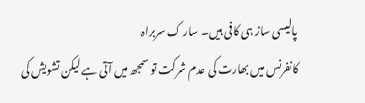پالیسی ساز ہی کافی ہیں۔ سار ک سربراہ
کانفرنس میں بھارت کی عدم شرکت تو سمجھ میں آتی ہے لیکن تشویش کی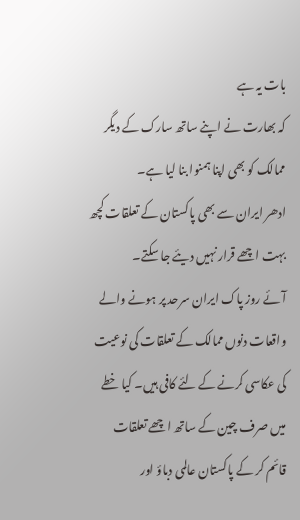بات یہ ہے
کہ بھارت نے اپنے ساتھ سارک کے دیگر ممالک کو بھی اپنا ہمنوا بنا لیا ہے۔
ادھر ایران سے بھی پاکستان کے تعلقات کچھ بہت اچھے قرار نہیں دیئے جا سکتے۔
آئے روز پاک ایران سرحد پر ہونے والے واقعات دنوں ممالک کے تعلقات کی نوعیت
کی عکاسی کرنے کے لئے کافی ہیں۔ کیا خطے میں صرف چین کے ساتھ اچھے تعلقات
قائم کر کے پاکستان عالمی دباؤ اور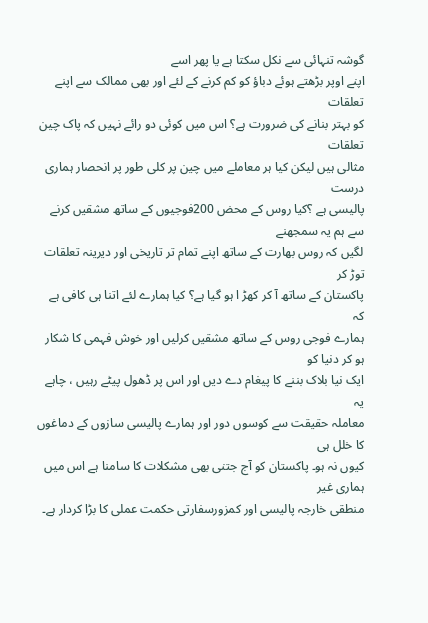گوشہ تنہائی سے نکل سکتا ہے یا پھر اسے
اپنے اوپر بڑھتے ہوئے دباؤ کو کم کرنے کے لئے اور بھی ممالک سے اپنے تعلقات
کو بہتر بنانے کی ضرورت ہے؟ اس میں کوئی دو رائے نہیں کہ پاک چین تعلقات
مثالی ہیں لیکن کیا ہر معاملے میں چین پر کلی طور پر انحصار ہماری درست
پالیسی ہے ؟کیا روس کے محض 200فوجیوں کے ساتھ مشقیں کرنے سے ہم یہ سمجھنے
لگیں کہ روس بھارت کے ساتھ اپنے تمام تر تاریخی اور دیرینہ تعلقات توڑ کر
پاکستان کے ساتھ آ کر کھڑ ا ہو گیا ہے؟ کیا ہمارے لئے اتنا ہی کافی ہے کہ
ہمارے فوجی روس کے ساتھ مشقیں کرلیں اور خوش فہمی کا شکار ہو کر دنیا کو
ایک نیا بلاک بننے کا پیغام دے دیں اور اس پر ڈھول پیٹے رہیں ، چاہے یہ
معاملہ حقیقت سے کوسوں دور اور ہمارے پالیسی سازوں کے دماغوں کا خلل ہی
کیوں نہ ہو۔ پاکستان کو آج جتنی بھی مشکلات کا سامنا ہے اس میں ہماری غیر
منطقی خارجہ پالیسی اور کمزورسفارتی حکمت عملی کا بڑا کردار ہے۔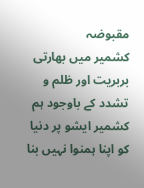مقبوضہ
کشمیر میں بھارتی بربریت اور ظلم و تشدد کے باوجود ہم کشمیر ایشو پر دنیا
کو اپنا ہمنوا نہیں بنا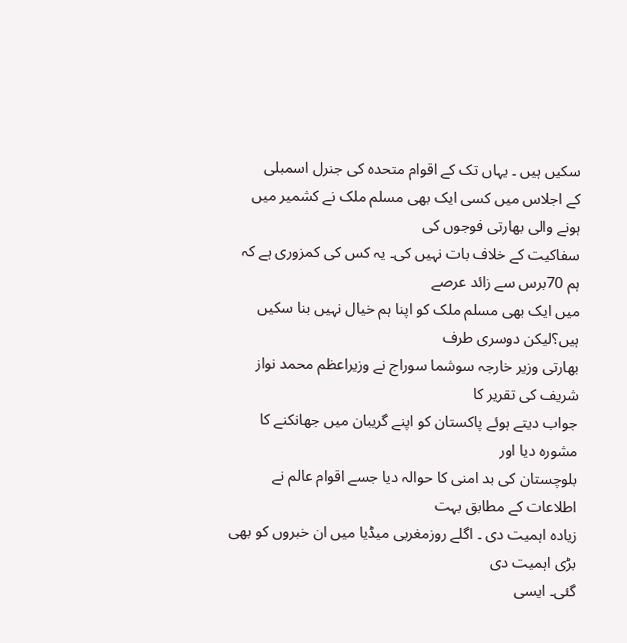سکیں ہیں ۔ یہاں تک کے اقوام متحدہ کی جنرل اسمبلی
کے اجلاس میں کسی ایک بھی مسلم ملک نے کشمیر میں ہونے والی بھارتی فوجوں کی
سفاکیت کے خلاف بات نہیں کی۔ یہ کس کی کمزوری ہے کہ ہم 70برس سے زائد عرصے
میں ایک بھی مسلم ملک کو اپنا ہم خیال نہیں بنا سکیں ہیں؟لیکن دوسری طرف
بھارتی وزیر خارجہ سوشما سوراج نے وزیراعظم محمد نواز شریف کی تقریر کا
جواب دیتے ہوئے پاکستان کو اپنے گریبان میں جھانکنے کا مشورہ دیا اور
بلوچستان کی بد امنی کا حوالہ دیا جسے اقوام عالم نے اطلاعات کے مطابق بہت
زیادہ اہمیت دی ۔ اگلے روزمغربی میڈیا میں ان خبروں کو بھی بڑی اہمیت دی
گئی۔ ایسی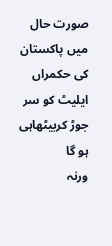صورت حال میں پاکستان کی حکمراں ایلیٹ کو سر جوڑ کربیٹھاہی ہو گا
ورنہ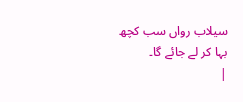سیلاب رواں سب کچھ بہا کر لے جائے گا۔
|